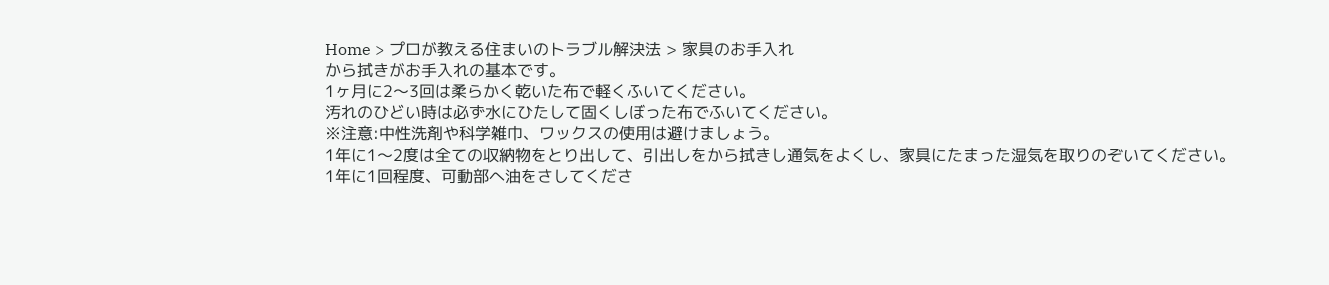Home > プロが教える住まいのトラブル解決法 > 家具のお手入れ
から拭きがお手入れの基本です。
1ヶ月に2〜3回は柔らかく乾いた布で軽くふいてください。
汚れのひどい時は必ず水にひたして固くしぼった布でふいてください。
※注意:中性洗剤や科学雑巾、ワックスの使用は避けましょう。
1年に1〜2度は全ての収納物をとり出して、引出しをから拭きし通気をよくし、家具にたまった湿気を取りのぞいてください。
1年に1回程度、可動部へ油をさしてくださ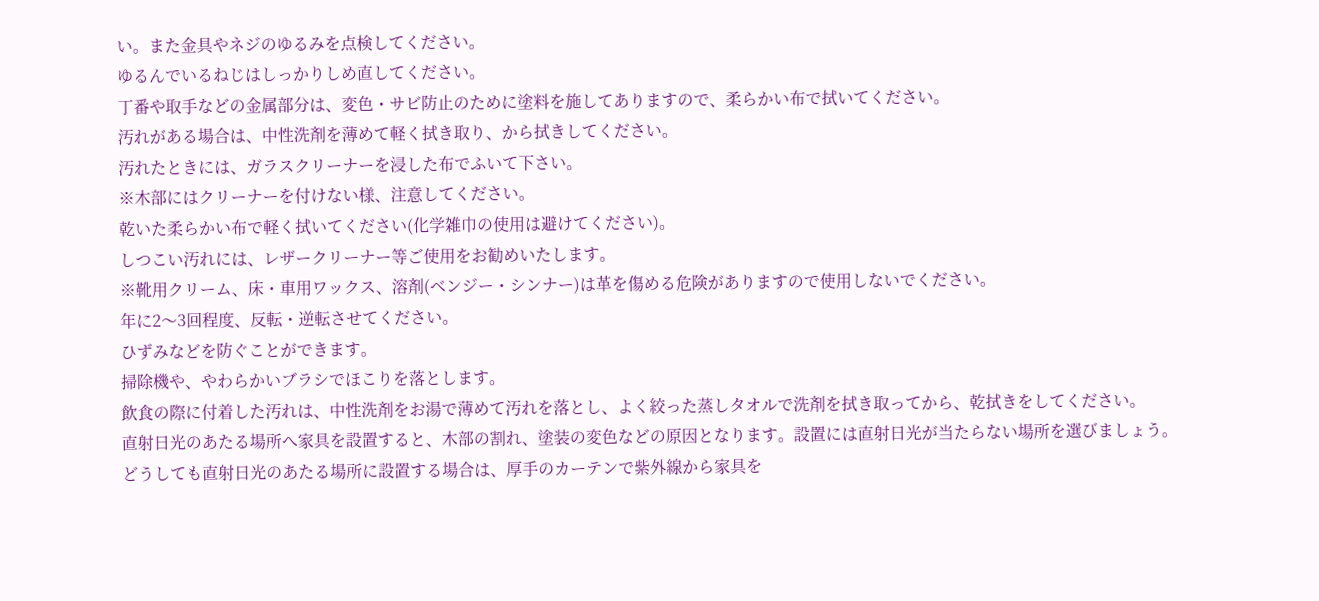い。また金具やネジのゆるみを点検してください。
ゆるんでいるねじはしっかりしめ直してください。
丁番や取手などの金属部分は、変色・サビ防止のために塗料を施してありますので、柔らかい布で拭いてください。
汚れがある場合は、中性洗剤を薄めて軽く拭き取り、から拭きしてください。
汚れたときには、ガラスクリーナーを浸した布でふいて下さい。
※木部にはクリーナーを付けない様、注意してください。
乾いた柔らかい布で軽く拭いてください(化学雑巾の使用は避けてください)。
しつこい汚れには、レザークリーナー等ご使用をお勧めいたします。
※靴用クリーム、床・車用ワックス、溶剤(ベンジー・シンナー)は革を傷める危険がありますので使用しないでください。
年に2〜3回程度、反転・逆転させてください。
ひずみなどを防ぐことができます。
掃除機や、やわらかいブラシでほこりを落とします。
飲食の際に付着した汚れは、中性洗剤をお湯で薄めて汚れを落とし、よく絞った蒸しタオルで洗剤を拭き取ってから、乾拭きをしてください。
直射日光のあたる場所へ家具を設置すると、木部の割れ、塗装の変色などの原因となります。設置には直射日光が当たらない場所を選びましょう。
どうしても直射日光のあたる場所に設置する場合は、厚手のカーテンで紫外線から家具を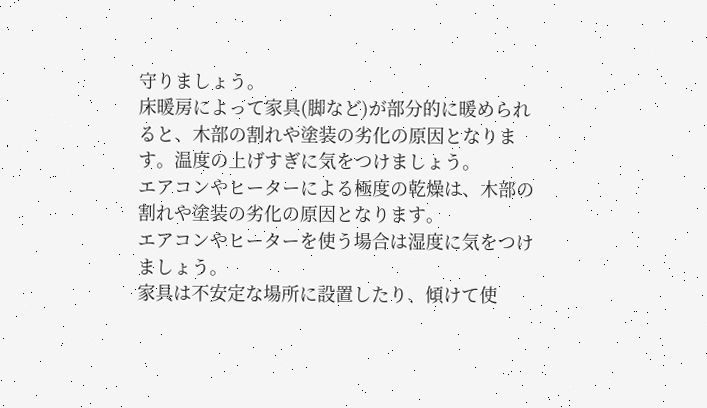守りましょう。
床暖房によって家具(脚など)が部分的に暖められると、木部の割れや塗装の劣化の原因となります。温度の上げすぎに気をつけましょう。
エアコンやヒーターによる極度の乾燥は、木部の割れや塗装の劣化の原因となります。
エアコンやヒーターを使う場合は湿度に気をつけましょう。
家具は不安定な場所に設置したり、傾けて使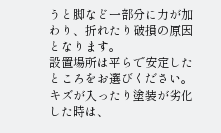うと脚など一部分に力が加わり、折れたり破損の原因となります。
設置場所は平らで安定したところをお選びください。
キズが入ったり塗装が劣化した時は、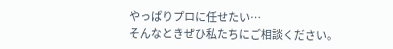やっぱりプロに任せたい…
そんなときぜひ私たちにご相談ください。